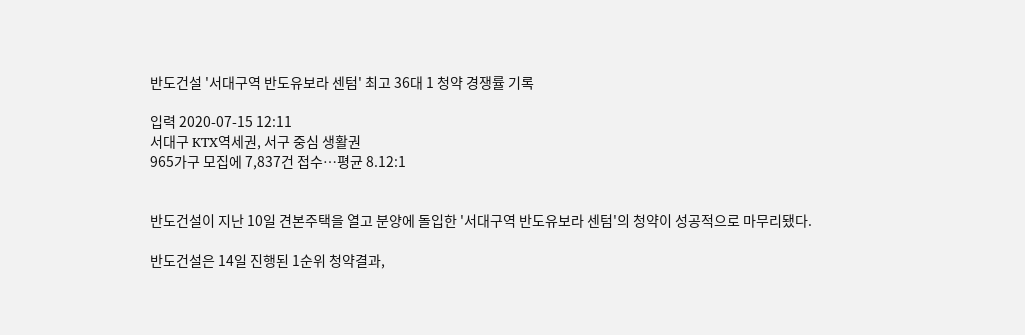반도건설 '서대구역 반도유보라 센텀' 최고 36대 1 청약 경쟁률 기록

입력 2020-07-15 12:11
서대구 KTX역세권, 서구 중심 생활권
965가구 모집에 7,837건 접수…평균 8.12:1


반도건설이 지난 10일 견본주택을 열고 분양에 돌입한 '서대구역 반도유보라 센텀'의 청약이 성공적으로 마무리됐다.

반도건설은 14일 진행된 1순위 청약결과,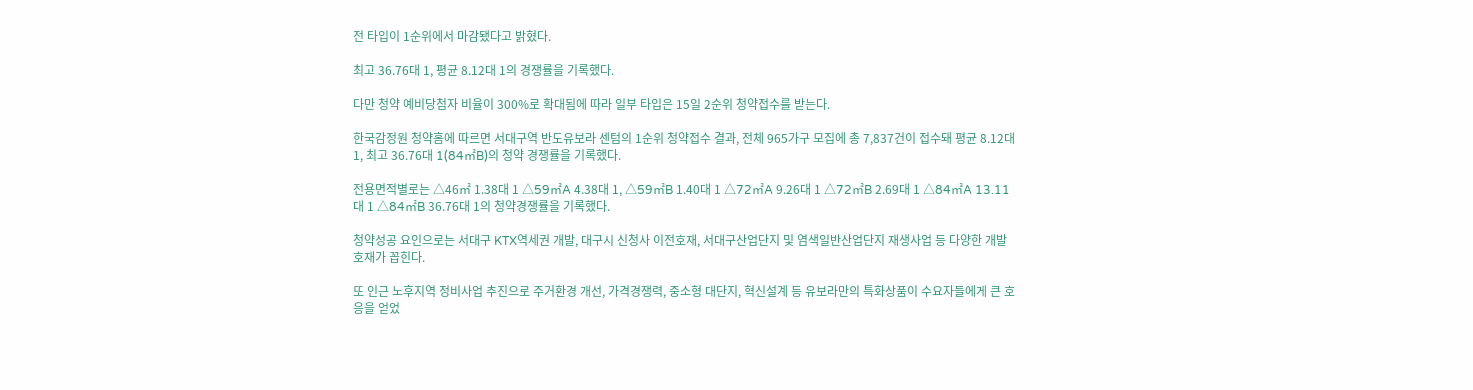전 타입이 1순위에서 마감됐다고 밝혔다.

최고 36.76대 1, 평균 8.12대 1의 경쟁률을 기록했다.

다만 청약 예비당첨자 비율이 300%로 확대됨에 따라 일부 타입은 15일 2순위 청약접수를 받는다.

한국감정원 청약홈에 따르면 서대구역 반도유보라 센텀의 1순위 청약접수 결과, 전체 965가구 모집에 총 7,837건이 접수돼 평균 8.12대 1, 최고 36.76대 1(84㎡B)의 청약 경쟁률을 기록했다.

전용면적별로는 △46㎡ 1.38대 1 △59㎡A 4.38대 1, △59㎡B 1.40대 1 △72㎡A 9.26대 1 △72㎡B 2.69대 1 △84㎡A 13.11대 1 △84㎡B 36.76대 1의 청약경쟁률을 기록했다.

청약성공 요인으로는 서대구 KTX역세권 개발, 대구시 신청사 이전호재, 서대구산업단지 및 염색일반산업단지 재생사업 등 다양한 개발 호재가 꼽힌다.

또 인근 노후지역 정비사업 추진으로 주거환경 개선, 가격경쟁력, 중소형 대단지, 혁신설계 등 유보라만의 특화상품이 수요자들에게 큰 호응을 얻었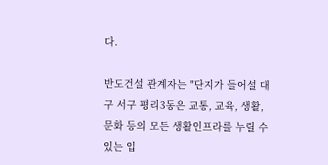다.

반도건설 관계자는 "단지가 들어설 대구 서구 평리3동은 교통, 교육, 생활, 문화 등의 모든 생활인프라를 누릴 수 있는 입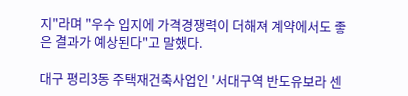지"라며 "우수 입지에 가격경쟁력이 더해져 계약에서도 좋은 결과가 예상된다"고 말했다.

대구 평리3동 주택재건축사업인 '서대구역 반도유보라 센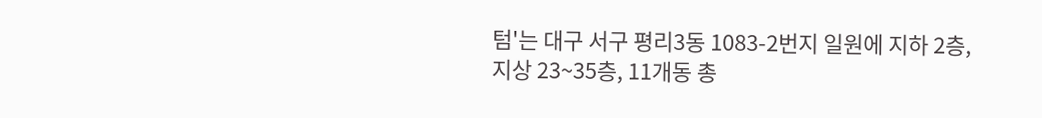텀'는 대구 서구 평리3동 1083-2번지 일원에 지하 2층, 지상 23~35층, 11개동 총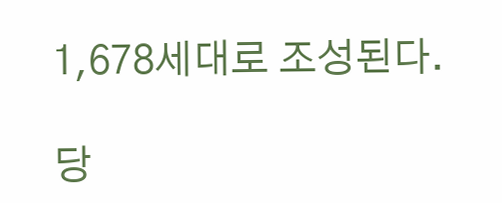1,678세대로 조성된다.

당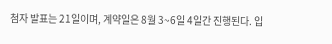첨자 발표는 21일이며, 계약일은 8월 3~6일 4일간 진행된다. 입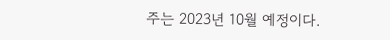주는 2023년 10월 예정이다.